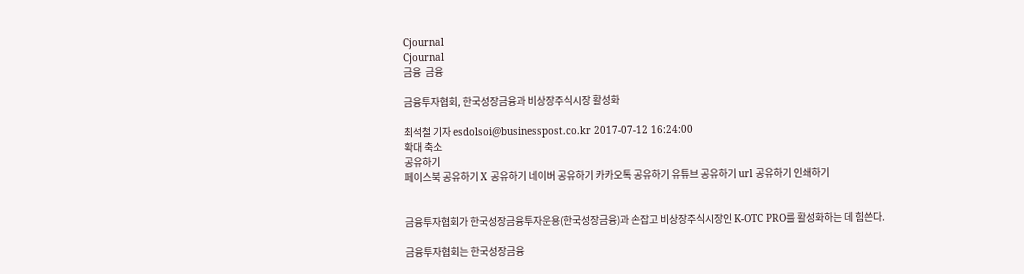Cjournal
Cjournal
금융  금융

금융투자협회, 한국성장금융과 비상장주식시장 활성화

최석철 기자 esdolsoi@businesspost.co.kr 2017-07-12 16:24:00
확대 축소
공유하기
페이스북 공유하기 X 공유하기 네이버 공유하기 카카오톡 공유하기 유튜브 공유하기 url 공유하기 인쇄하기


금융투자협회가 한국성장금융투자운용(한국성장금융)과 손잡고 비상장주식시장인 K-OTC PRO를 활성화하는 데 힘쓴다.

금융투자협회는 한국성장금융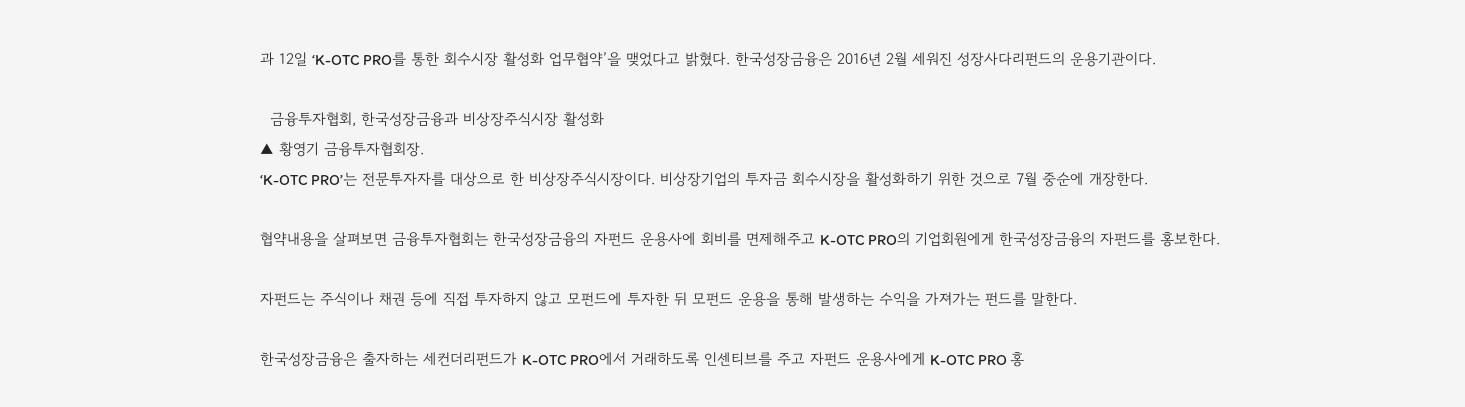과 12일 ‘K-OTC PRO를 통한 회수시장 활성화 업무협약’을 맺었다고 밝혔다. 한국성장금융은 2016년 2월 세워진 성장사다리펀드의 운용기관이다.

  금융투자협회, 한국성장금융과 비상장주식시장 활성화
▲ 황영기 금융투자협회장.
‘K-OTC PRO’는 전문투자자를 대상으로 한 비상장주식시장이다. 비상장기업의 투자금 회수시장을 활성화하기 위한 것으로 7월 중순에 개장한다.

협약내용을 살펴보면 금융투자협회는 한국성장금융의 자펀드 운용사에 회비를 면제해주고 K-OTC PRO의 기업회원에게 한국성장금융의 자펀드를 홍보한다.

자펀드는 주식이나 채권 등에 직접 투자하지 않고 모펀드에 투자한 뒤 모펀드 운용을 통해 발생하는 수익을 가져가는 펀드를 말한다.

한국성장금융은 출자하는 세컨더리펀드가 K-OTC PRO에서 거래하도록 인센티브를 주고 자펀드 운용사에게 K-OTC PRO 홍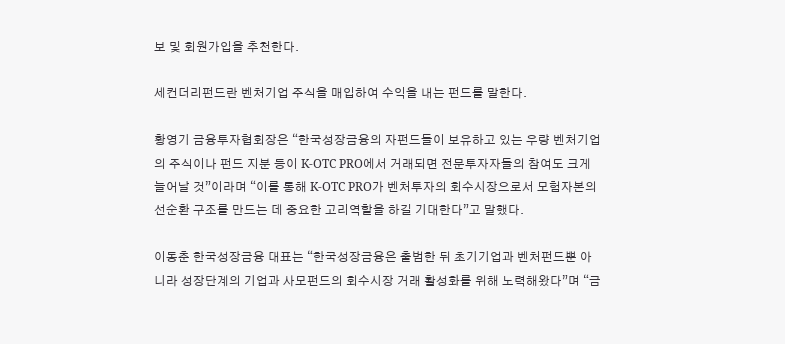보 및 회원가입을 추천한다.

세컨더리펀드란 벤처기업 주식을 매입하여 수익을 내는 펀드를 말한다.

황영기 금융투자협회장은 “한국성장금융의 자펀드들이 보유하고 있는 우량 벤처기업의 주식이나 펀드 지분 등이 K-OTC PRO에서 거래되면 전문투자자들의 참여도 크게 늘어날 것”이라며 “이를 통해 K-OTC PRO가 벤처투자의 회수시장으로서 모험자본의 선순환 구조를 만드는 데 중요한 고리역할을 하길 기대한다”고 말했다.

이동춘 한국성장금융 대표는 “한국성장금융은 출범한 뒤 초기기업과 벤처펀드뿐 아니라 성장단계의 기업과 사모펀드의 회수시장 거래 활성화를 위해 노력해왔다”며 “금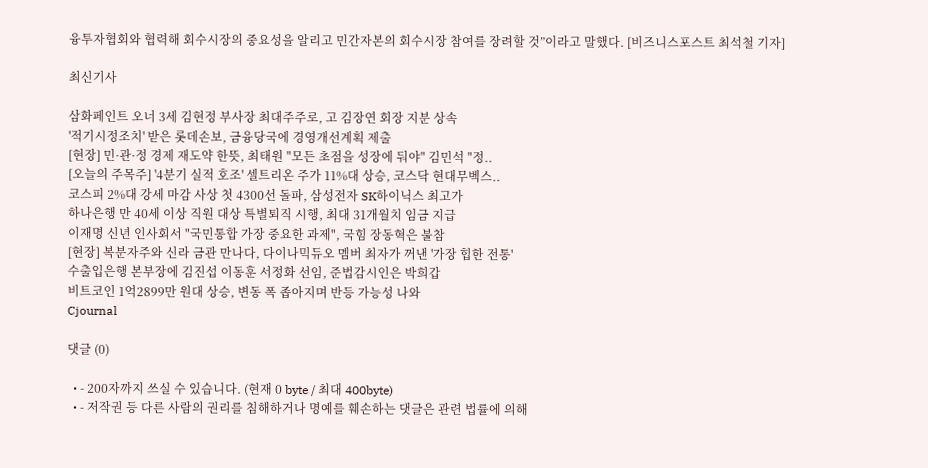융투자협회와 협력해 회수시장의 중요성을 알리고 민간자본의 회수시장 참여를 장려할 것”이라고 말했다. [비즈니스포스트 최석철 기자]

최신기사

삼화페인트 오너 3세 김현정 부사장 최대주주로, 고 김장연 회장 지분 상속
'적기시정조치' 받은 롯데손보, 금융당국에 경영개선계획 제출
[현장] 민·관·정 경제 재도약 한뜻, 최태원 "모든 초점을 성장에 둬야" 김민석 "정..
[오늘의 주목주] '4분기 실적 호조' 셀트리온 주가 11%대 상승, 코스닥 현대무벡스..
코스피 2%대 강세 마감 사상 첫 4300선 돌파, 삼성전자 SK하이닉스 최고가
하나은행 만 40세 이상 직원 대상 특별퇴직 시행, 최대 31개월치 임금 지급
이재명 신년 인사회서 "국민통합 가장 중요한 과제", 국힘 장동혁은 불참
[현장] 복분자주와 신라 금관 만나다, 다이나믹듀오 멤버 최자가 꺼낸 '가장 힙한 전통'
수출입은행 본부장에 김진섭 이동훈 서정화 선임, 준법감시인은 박희갑
비트코인 1억2899만 원대 상승, 변동 폭 좁아지며 반등 가능성 나와
Cjournal

댓글 (0)

  • - 200자까지 쓰실 수 있습니다. (현재 0 byte / 최대 400byte)
  • - 저작권 등 다른 사람의 권리를 침해하거나 명예를 훼손하는 댓글은 관련 법률에 의해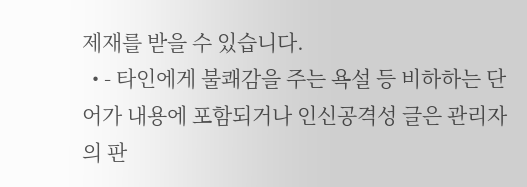제재를 받을 수 있습니다.
  • - 타인에게 불쾌감을 주는 욕설 등 비하하는 단어가 내용에 포함되거나 인신공격성 글은 관리자의 판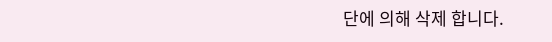단에 의해 삭제 합니다.